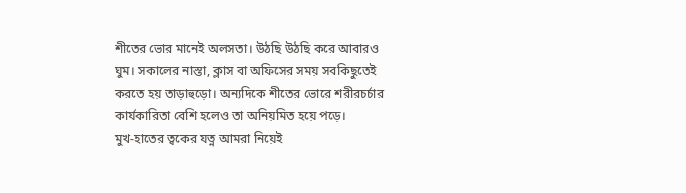শীতের ভোর মানেই অলসতা। উঠছি উঠছি করে আবারও ঘুম। সকালের নাস্তা, ক্লাস বা অফিসের সময় সবকিছুতেই করতে হয় তাড়াহুড়ো। অন্যদিকে শীতের ভোরে শরীরচর্চার কার্যকারিতা বেশি হলেও তা অনিয়মিত হয়ে পড়ে।
মুখ-হাতের ত্বকের যত্ন আমরা নিয়েই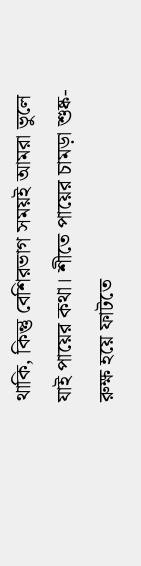থাকি, কিন্তু বেশিরভাগ সময়ই আমরা ভুলে যাই পায়ের কথা। শীতে পায়ের চামড়া শুষ্ক-রুক্ষ হয়ে ফাটতে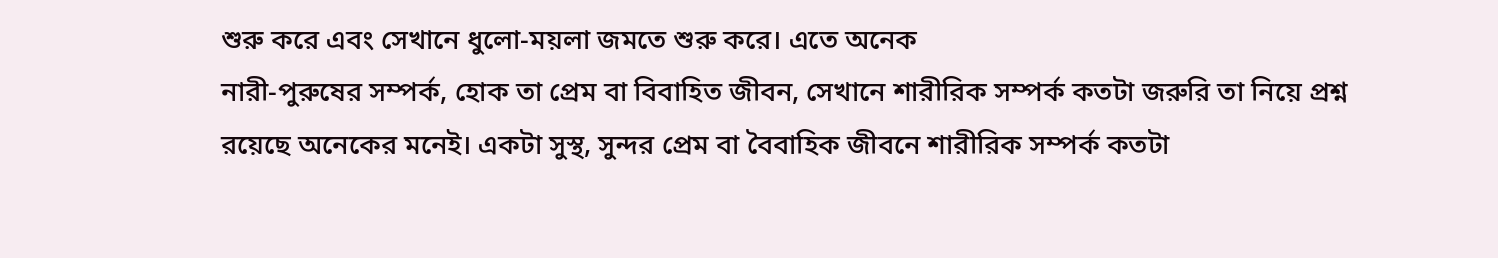শুরু করে এবং সেখানে ধুলো-ময়লা জমতে শুরু করে। এতে অনেক
নারী-পুরুষের সম্পর্ক, হোক তা প্রেম বা বিবাহিত জীবন, সেখানে শারীরিক সম্পর্ক কতটা জরুরি তা নিয়ে প্রশ্ন রয়েছে অনেকের মনেই। একটা সুস্থ, সুন্দর প্রেম বা বৈবাহিক জীবনে শারীরিক সম্পর্ক কতটা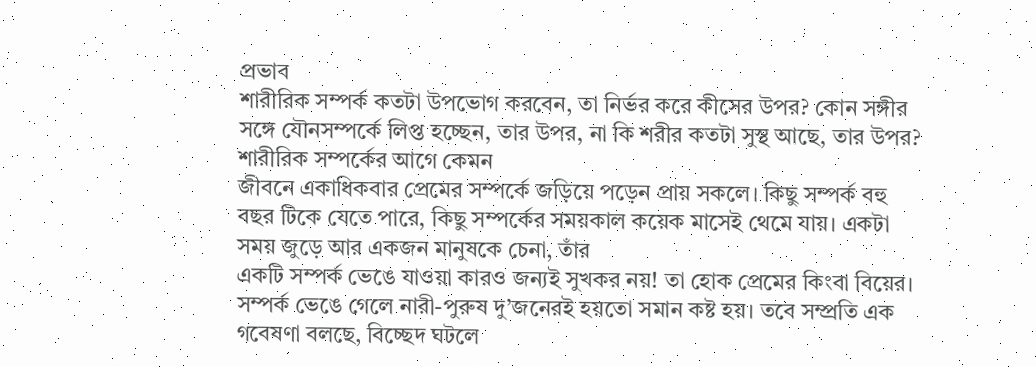প্রভাব
শারীরিক সম্পর্ক কতটা উপভোগ করবেন, তা নির্ভর করে কীসের উপর? কোন সঙ্গীর সঙ্গে যৌনসম্পর্কে লিপ্ত হচ্ছেন, তার উপর, না কি শরীর কতটা সুস্থ আছে, তার উপর? শারীরিক সম্পর্কের আগে কেমন
জীবনে একাধিকবার প্রেমের সম্পর্কে জড়িয়ে পড়েন প্রায় সকলে। কিছু সম্পর্ক বহু বছর টিকে যেতে পারে, কিছু সম্পর্কের সময়কাল কয়েক মাসেই থেমে যায়। একটা সময় জুড়ে আর একজন মানুষকে চেনা, তাঁর
একটি সম্পর্ক ভেঙে যাওয়া কারও জন্যই সুখকর নয়! তা হোক প্রেমের কিংবা বিয়ের। সম্পর্ক ভেঙে গেলে নারী-পুরুষ দু’জনেরই হয়তো সমান কষ্ট হয়। তবে সম্প্রতি এক গবেষণা বলছে, বিচ্ছেদ ঘটলে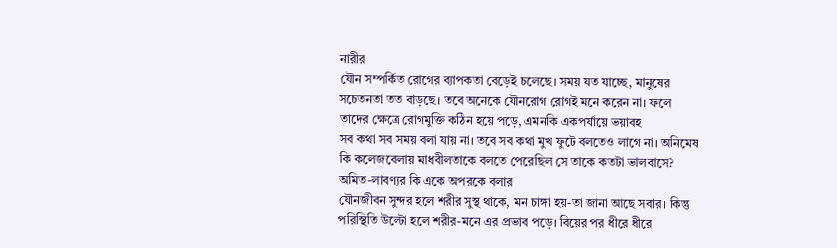নারীর
যৌন সম্পর্কিত রোগের ব্যাপকতা বেড়েই চলেছে। সময় যত যাচ্ছে, মানুষের সচেতনতা তত বাড়ছে। তবে অনেকে যৌনরোগ রোগই মনে করেন না। ফলে তাদের ক্ষেত্রে রোগমুক্তি কঠিন হয়ে পড়ে, এমনকি একপর্যায়ে ভয়াবহ
সব কথা সব সময় বলা যায় না। তবে সব কথা মুখ ফুটে বলতেও লাগে না। অনিমেষ কি কলেজবেলায় মাধবীলতাকে বলতে পেরেছিল সে তাকে কতটা ভালবাসে? অমিত-লাবণ্যর কি একে অপরকে বলার
যৌনজীবন সুন্দর হলে শরীর সুস্থ থাকে, মন চাঙ্গা হয়-তা জানা আছে সবার। কিন্তু পরিস্থিতি উল্টো হলে শরীর-মনে এর প্রভাব পড়ে। বিয়ের পর ধীরে ধীরে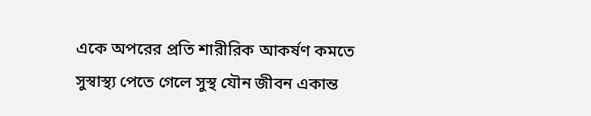একে অপরের প্রতি শারীরিক আকর্ষণ কমতে
সুস্বাস্থ্য পেতে গেলে সুস্থ যৌন জীবন একান্ত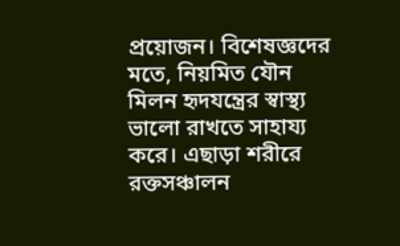প্রয়োজন। বিশেষজ্ঞদের মতে, নিয়মিত যৌন মিলন হৃদযন্ত্রের স্বাস্থ্য ভালো রাখতে সাহায্য করে। এছাড়া শরীরে রক্তসঞ্চালন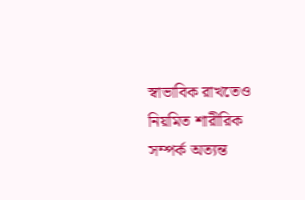স্বাভাবিক রাখতেও নিয়মিত শারীরিক সম্পর্ক অত্যন্ত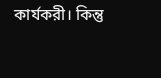কার্যকরী। কিন্তু